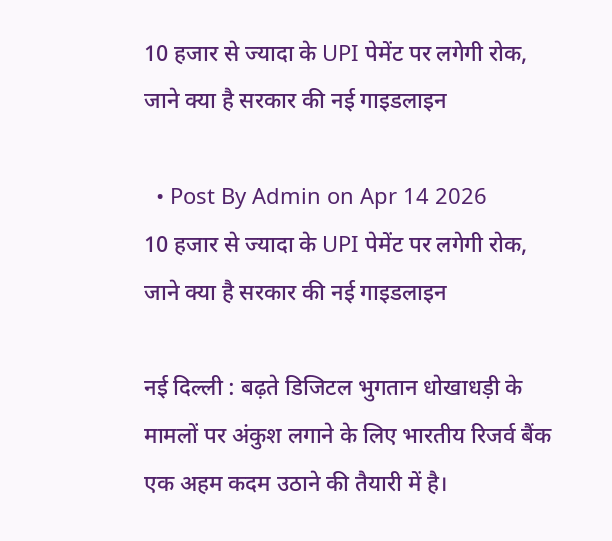10 हजार से ज्यादा के UPI पेमेंट पर लगेगी रोक, जाने क्या है सरकार की नई गाइडलाइन

  • Post By Admin on Apr 14 2026
10 हजार से ज्यादा के UPI पेमेंट पर लगेगी रोक, जाने क्या है सरकार की नई गाइडलाइन

नई दिल्ली : बढ़ते डिजिटल भुगतान धोखाधड़ी के मामलों पर अंकुश लगाने के लिए भारतीय रिजर्व बैंक एक अहम कदम उठाने की तैयारी में है।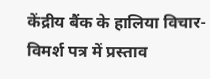केंद्रीय बैंक के हालिया विचार-विमर्श पत्र में प्रस्ताव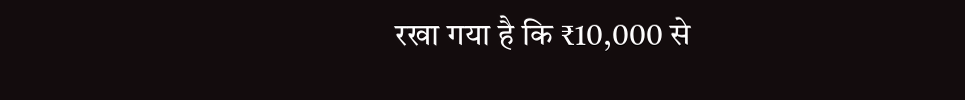रखा गया है कि ₹10,000 से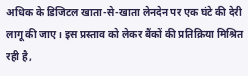अधिक के डिजिटल खाता-से-खाता लेनदेन पर एक घंटे की देरी लागू की जाए। इस प्रस्ताव को लेकर बैंकों की प्रतिक्रिया मिश्रित रही है,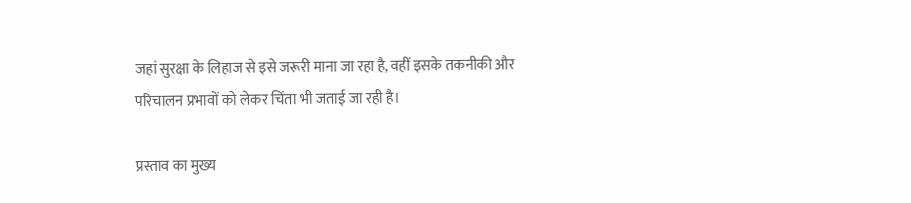जहां सुरक्षा के लिहाज से इसे जरूरी माना जा रहा है, वहीं इसके तकनीकी और परिचालन प्रभावों को लेकर चिंता भी जताई जा रही है।

प्रस्ताव का मुख्य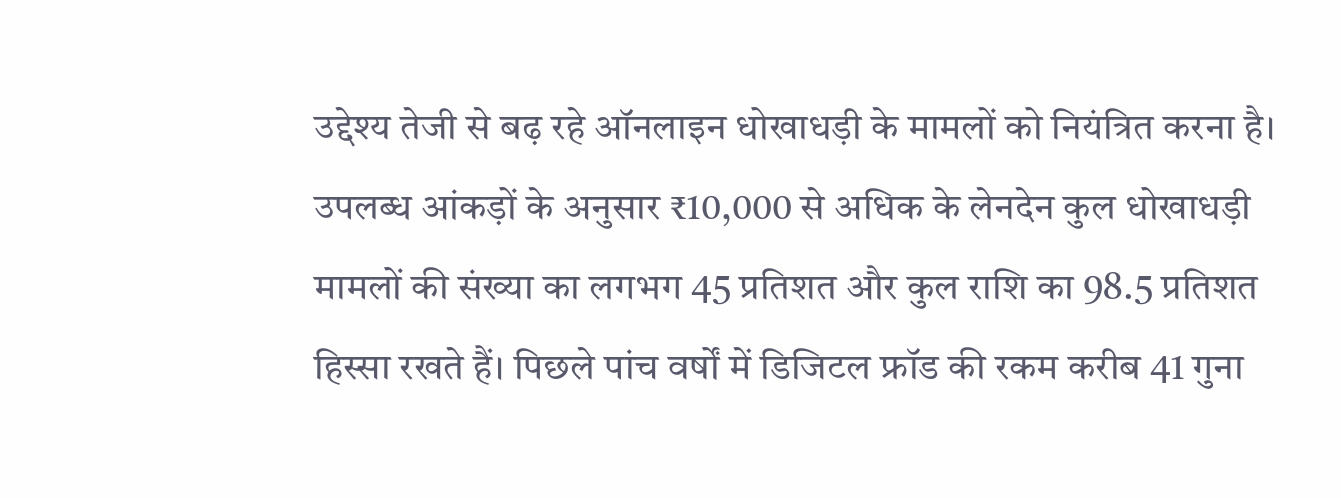उद्देश्य तेजी से बढ़ रहे ऑनलाइन धोखाधड़ी के मामलों को नियंत्रित करना है। उपलब्ध आंकड़ों के अनुसार ₹10,000 से अधिक के लेनदेन कुल धोखाधड़ी मामलों की संख्या का लगभग 45 प्रतिशत और कुल राशि का 98.5 प्रतिशत हिस्सा रखते हैं। पिछले पांच वर्षों में डिजिटल फ्रॉड की रकम करीब 41 गुना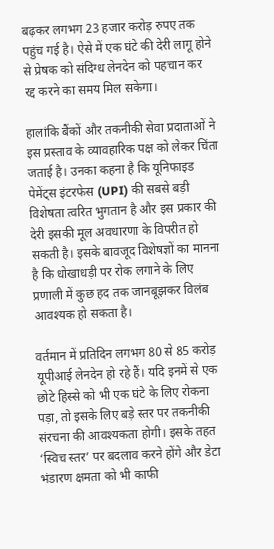बढ़कर लगभग 23 हजार करोड़ रुपए तक पहुंच गई है। ऐसे में एक घंटे की देरी लागू होने से प्रेषक को संदिग्ध लेनदेन को पहचान कर रद्द करने का समय मिल सकेगा।

हालांकि बैंकों और तकनीकी सेवा प्रदाताओं ने इस प्रस्ताव के व्यावहारिक पक्ष को लेकर चिंता जताई है। उनका कहना है कि यूनिफाइड पेमेंट्स इंटरफेस (UPI) की सबसे बड़ी विशेषता त्वरित भुगतान है और इस प्रकार की देरी इसकी मूल अवधारणा के विपरीत हो सकती है। इसके बावजूद विशेषज्ञों का मानना है कि धोखाधड़ी पर रोक लगाने के लिए प्रणाली में कुछ हद तक जानबूझकर विलंब आवश्यक हो सकता है।

वर्तमान में प्रतिदिन लगभग 80 से 85 करोड़ यूपीआई लेनदेन हो रहे हैं। यदि इनमें से एक छोटे हिस्से को भी एक घंटे के लिए रोकना पड़ा, तो इसके लिए बड़े स्तर पर तकनीकी संरचना की आवश्यकता होगी। इसके तहत ‘स्विच स्तर’ पर बदलाव करने होंगे और डेटा भंडारण क्षमता को भी काफी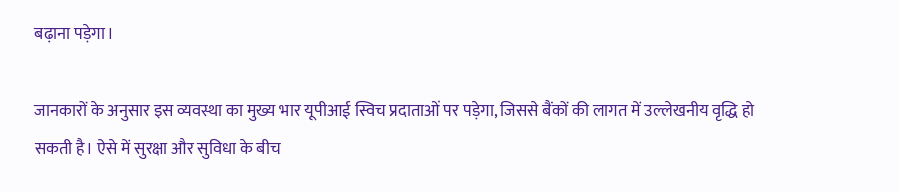बढ़ाना पड़ेगा।

जानकारों के अनुसार इस व्यवस्था का मुख्य भार यूपीआई स्विच प्रदाताओं पर पड़ेगा, जिससे बैंकों की लागत में उल्लेखनीय वृद्धि हो सकती है। ऐसे में सुरक्षा और सुविधा के बीच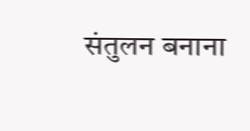संतुलन बनाना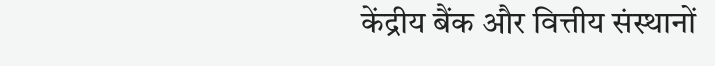केंद्रीय बैंक और वित्तीय संस्थानों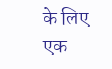के लिए एक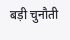बड़ी चुनौती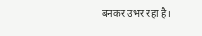बनकर उभर रहा है।